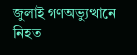জুলাই গণঅভ্যুত্থানে নিহত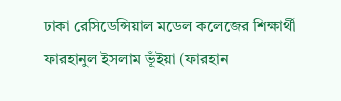ঢাকা রেসিডেন্সিয়াল মডেল কলেজের শিক্ষার্থী ফারহানুল ইসলাম ভূঁইয়া (ফারহান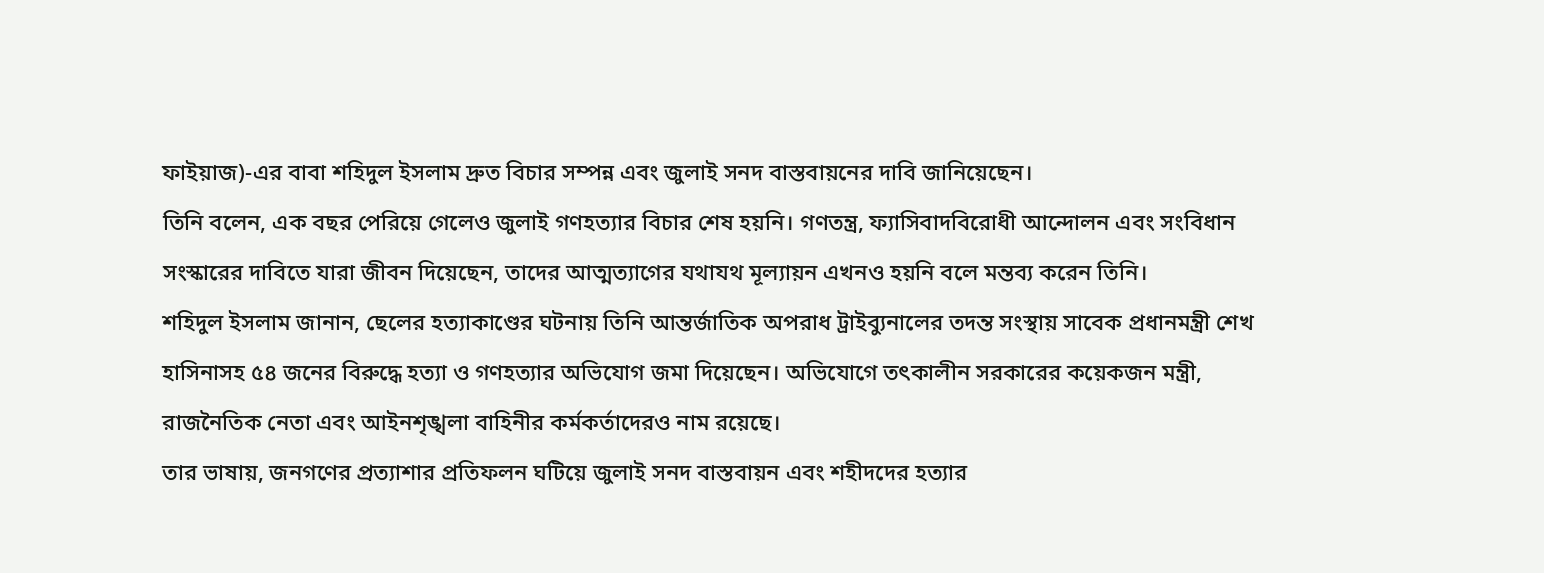ফাইয়াজ)-এর বাবা শহিদুল ইসলাম দ্রুত বিচার সম্পন্ন এবং জুলাই সনদ বাস্তবায়নের দাবি জানিয়েছেন।
তিনি বলেন, এক বছর পেরিয়ে গেলেও জুলাই গণহত্যার বিচার শেষ হয়নি। গণতন্ত্র, ফ্যাসিবাদবিরোধী আন্দোলন এবং সংবিধান সংস্কারের দাবিতে যারা জীবন দিয়েছেন, তাদের আত্মত্যাগের যথাযথ মূল্যায়ন এখনও হয়নি বলে মন্তব্য করেন তিনি।
শহিদুল ইসলাম জানান, ছেলের হত্যাকাণ্ডের ঘটনায় তিনি আন্তর্জাতিক অপরাধ ট্রাইব্যুনালের তদন্ত সংস্থায় সাবেক প্রধানমন্ত্রী শেখ হাসিনাসহ ৫৪ জনের বিরুদ্ধে হত্যা ও গণহত্যার অভিযোগ জমা দিয়েছেন। অভিযোগে তৎকালীন সরকারের কয়েকজন মন্ত্রী, রাজনৈতিক নেতা এবং আইনশৃঙ্খলা বাহিনীর কর্মকর্তাদেরও নাম রয়েছে।
তার ভাষায়, জনগণের প্রত্যাশার প্রতিফলন ঘটিয়ে জুলাই সনদ বাস্তবায়ন এবং শহীদদের হত্যার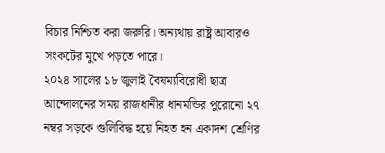বিচার নিশ্চিত করা জরুরি। অন্যথায় রাষ্ট্র আবারও সংকটের মুখে পড়তে পারে।
২০২৪ সালের ১৮ জুলাই বৈষম্যবিরোধী ছাত্র আন্দোলনের সময় রাজধানীর ধানমন্ডির পুরোনো ২৭ নম্বর সড়কে গুলিবিদ্ধ হয়ে নিহত হন একাদশ শ্রেণির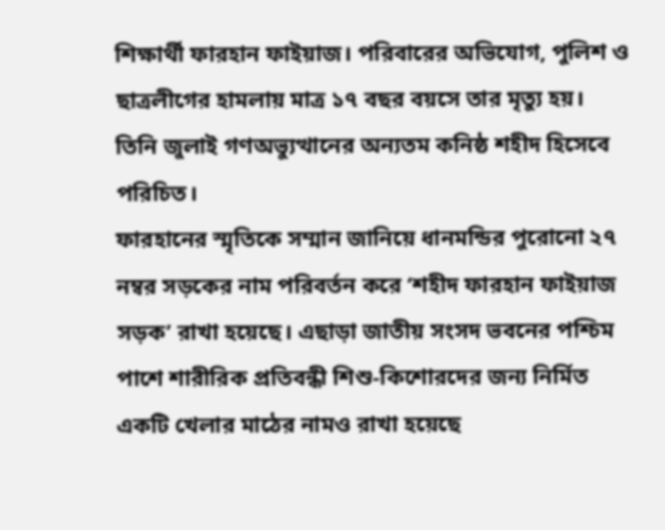শিক্ষার্থী ফারহান ফাইয়াজ। পরিবারের অভিযোগ, পুলিশ ও ছাত্রলীগের হামলায় মাত্র ১৭ বছর বয়সে তার মৃত্যু হয়। তিনি জুলাই গণঅভ্যুত্থানের অন্যতম কনিষ্ঠ শহীদ হিসেবে পরিচিত।
ফারহানের স্মৃতিকে সম্মান জানিয়ে ধানমন্ডির পুরোনো ২৭ নম্বর সড়কের নাম পরিবর্তন করে ‘শহীদ ফারহান ফাইয়াজ সড়ক’ রাখা হয়েছে। এছাড়া জাতীয় সংসদ ভবনের পশ্চিম পাশে শারীরিক প্রতিবন্ধী শিশু-কিশোরদের জন্য নির্মিত একটি খেলার মাঠের নামও রাখা হয়েছে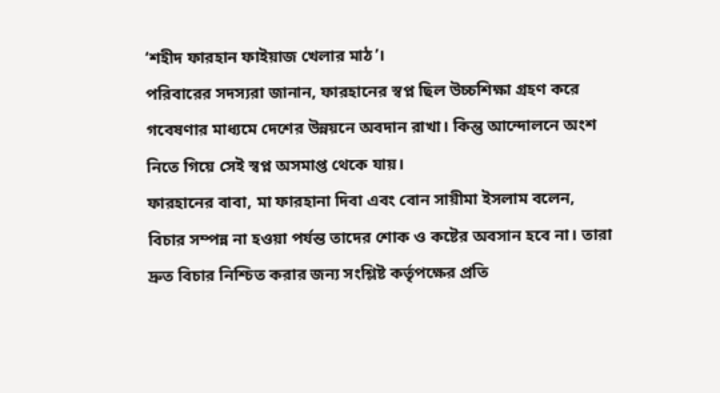‘শহীদ ফারহান ফাইয়াজ খেলার মাঠ’।
পরিবারের সদস্যরা জানান, ফারহানের স্বপ্ন ছিল উচ্চশিক্ষা গ্রহণ করে গবেষণার মাধ্যমে দেশের উন্নয়নে অবদান রাখা। কিন্তু আন্দোলনে অংশ নিতে গিয়ে সেই স্বপ্ন অসমাপ্ত থেকে যায়।
ফারহানের বাবা, মা ফারহানা দিবা এবং বোন সায়ীমা ইসলাম বলেন, বিচার সম্পন্ন না হওয়া পর্যন্ত তাদের শোক ও কষ্টের অবসান হবে না। তারা দ্রুত বিচার নিশ্চিত করার জন্য সংশ্লিষ্ট কর্তৃপক্ষের প্রতি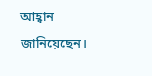আহ্বান জানিয়েছেন।